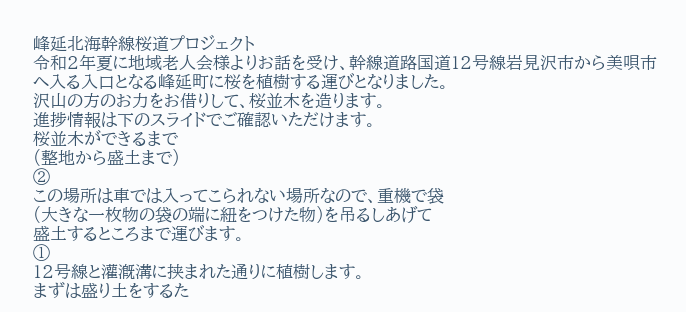峰延北海幹線桜道プロジェクト
令和2年夏に地域老人会様よりお話を受け、幹線道路国道12号線岩見沢市から美唄市へ入る入口となる峰延町に桜を植樹する運びとなりました。
沢山の方のお力をお借りして、桜並木を造ります。
進捗情報は下のスライドでご確認いただけます。
桜並木ができるまで
(整地から盛土まで)
②
この場所は車では入ってこられない場所なので、重機で袋
(大きな一枚物の袋の端に紐をつけた物)を吊るしあげて
盛土するところまで運びます。
①
12号線と灌漑溝に挟まれた通りに植樹します。
まずは盛り土をするた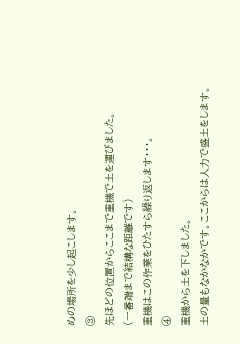めの場所を少し起こします。
③
先ほどの位置からここまで重機で土を運びました。
(一番端まで結構な距離です)
重機はこの作業をひたすら繰り返します・・・。
④
重機から土を下しました。
土の量もなかなかです。ここからは人力で盛土をします。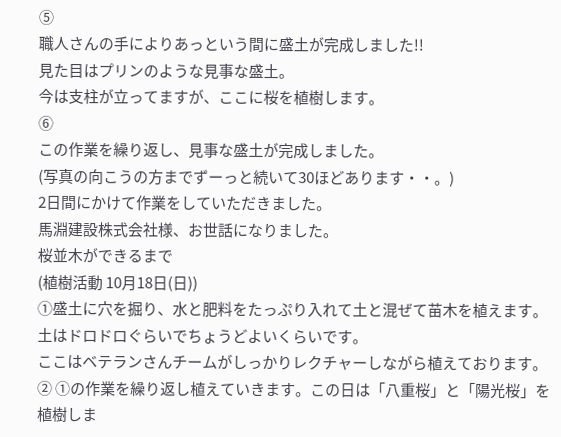⑤
職人さんの手によりあっという間に盛土が完成しました!!
見た目はプリンのような見事な盛土。
今は支柱が立ってますが、ここに桜を植樹します。
⑥
この作業を繰り返し、見事な盛土が完成しました。
(写真の向こうの方までずーっと続いて30ほどあります・・。)
2日間にかけて作業をしていただきました。
馬淵建設株式会社様、お世話になりました。
桜並木ができるまで
(植樹活動 10月18日(日))
①盛土に穴を掘り、水と肥料をたっぷり入れて土と混ぜて苗木を植えます。
土はドロドロぐらいでちょうどよいくらいです。
ここはベテランさんチームがしっかりレクチャーしながら植えております。
② ①の作業を繰り返し植えていきます。この日は「八重桜」と「陽光桜」を
植樹しま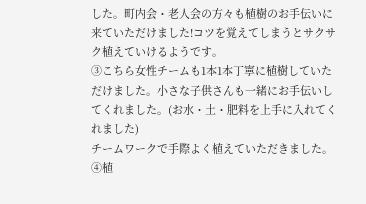した。町内会・老人会の方々も植樹のお手伝いに来ていただけました!コツを覚えてしまうとサクサク植えていけるようです。
③こちら女性チームも1本1本丁寧に植樹していただけました。小さな子供さんも一緒にお手伝いしてくれました。(お水・土・肥料を上手に入れてくれました)
チームワークで手際よく植えていただきました。
④植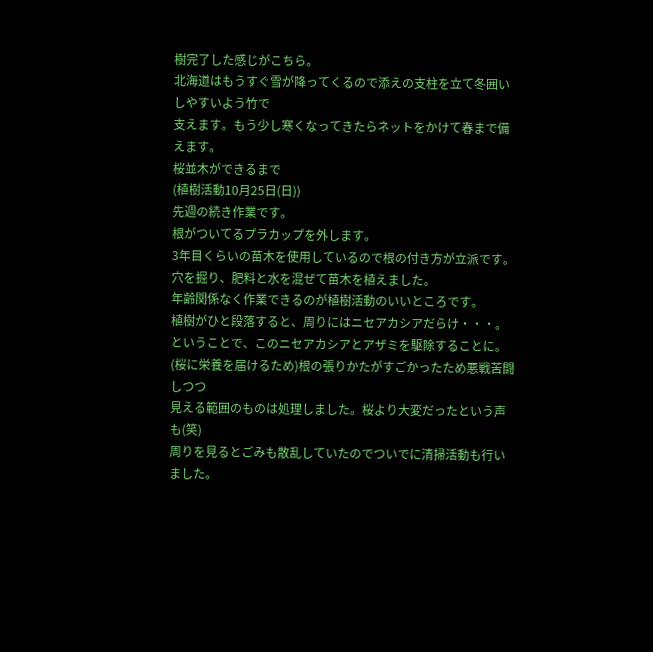樹完了した感じがこちら。
北海道はもうすぐ雪が降ってくるので添えの支柱を立て冬囲いしやすいよう竹で
支えます。もう少し寒くなってきたらネットをかけて春まで備えます。
桜並木ができるまで
(植樹活動10月25日(日))
先週の続き作業です。
根がついてるプラカップを外します。
3年目くらいの苗木を使用しているので根の付き方が立派です。
穴を掘り、肥料と水を混ぜて苗木を植えました。
年齢関係なく作業できるのが植樹活動のいいところです。
植樹がひと段落すると、周りにはニセアカシアだらけ・・・。
ということで、このニセアカシアとアザミを駆除することに。
(桜に栄養を届けるため)根の張りかたがすごかったため悪戦苦闘しつつ
見える範囲のものは処理しました。桜より大変だったという声も(笑)
周りを見るとごみも散乱していたのでついでに清掃活動も行いました。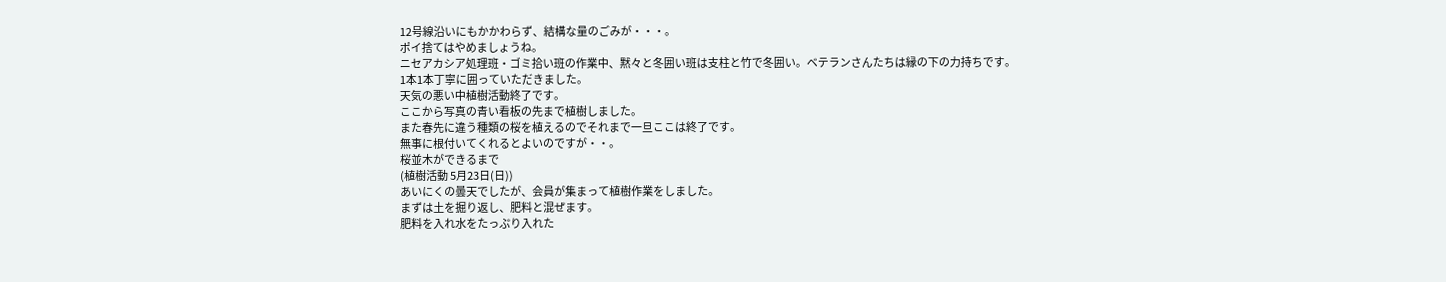12号線沿いにもかかわらず、結構な量のごみが・・・。
ポイ捨てはやめましょうね。
ニセアカシア処理班・ゴミ拾い班の作業中、黙々と冬囲い班は支柱と竹で冬囲い。ベテランさんたちは縁の下の力持ちです。
1本1本丁寧に囲っていただきました。
天気の悪い中植樹活動終了です。
ここから写真の青い看板の先まで植樹しました。
また春先に違う種類の桜を植えるのでそれまで一旦ここは終了です。
無事に根付いてくれるとよいのですが・・。
桜並木ができるまで
(植樹活動 5月23日(日))
あいにくの曇天でしたが、会員が集まって植樹作業をしました。
まずは土を掘り返し、肥料と混ぜます。
肥料を入れ水をたっぷり入れた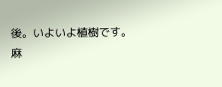後。いよいよ植樹です。
麻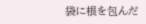袋に根を包んだ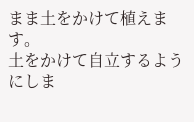まま土をかけて植えます。
土をかけて自立するようにしま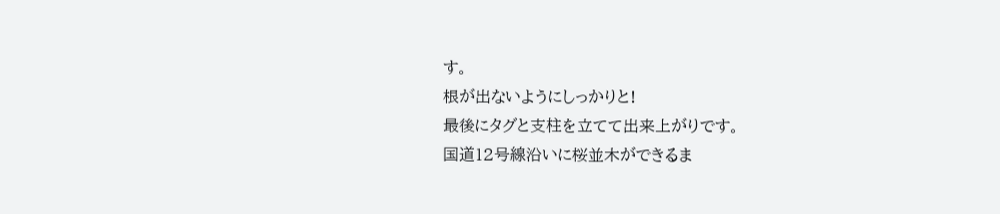す。
根が出ないようにしっかりと!
最後にタグと支柱を立てて出来上がりです。
国道12号線沿いに桜並木ができるま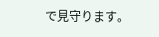で見守ります。